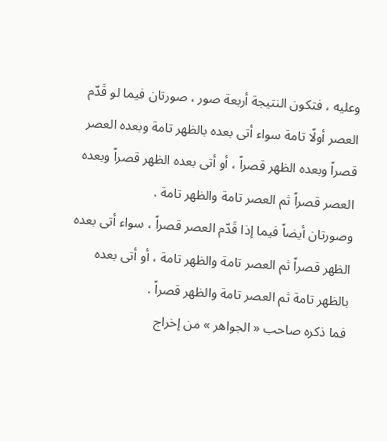وعليه ، فتكون النتيجة أربعة صور ، صورتان فيما لو قَدّم العصر أولًا تامة سواء أتى بعده بالظهر تامة وبعده العصر قصراً وبعده الظهر قصراً ، أو أتى بعده الظهر قصراً وبعده العصر قصراً ثم العصر تامة والظهر تامة .
وصورتان أيضاً فيما إذا قَدّم العصر قصراً ، سواء أتى بعده الظهر قصراً ثم العصر تامة والظهر تامة ، أو أتى بعده بالظهر تامة ثم العصر تامة والظهر قصراً .
فما ذكره صاحب « الجواهر » من إخراج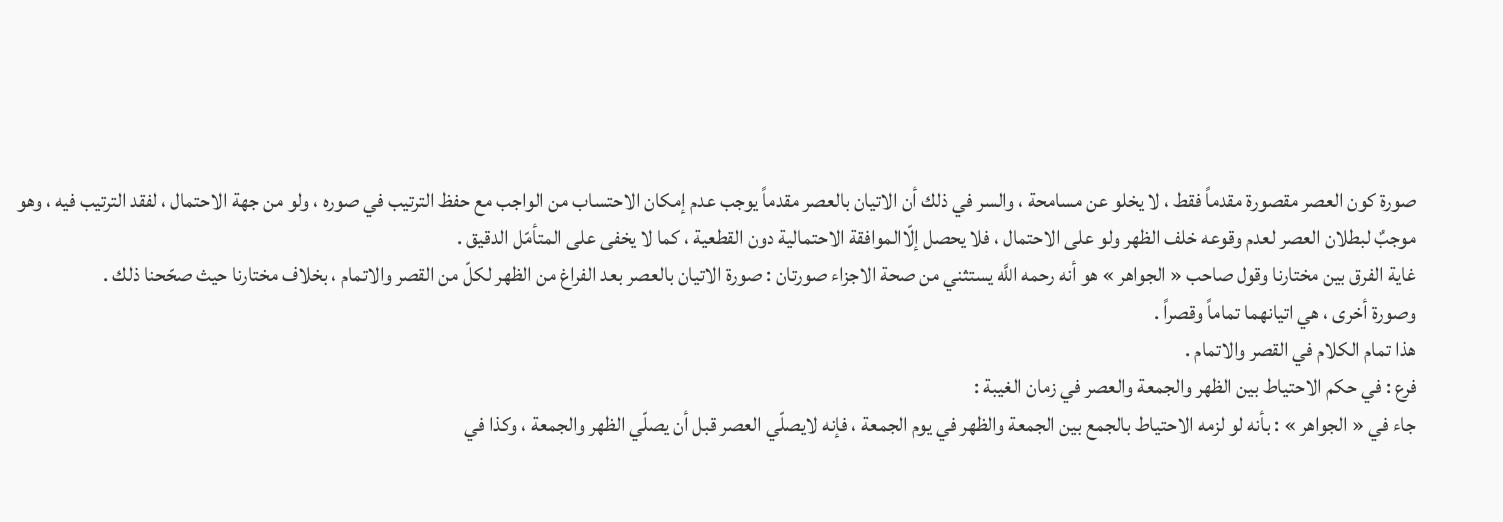صورة كون العصر مقصورة مقدماً فقط ، لا يخلو عن مسامحة ، والسر في ذلك أن الاتيان بالعصر مقدماً يوجب عدم إمكان الاحتساب من الواجب مع حفظ الترتيب في صوره ، ولو من جهة الاحتمال ، لفقد الترتيب فيه ، وهو موجبٌ لبطلان العصر لعدم وقوعه خلف الظهر ولو على الاحتمال ، فلا يحصل إلّاالموافقة الاحتمالية دون القطعية ، كما لا يخفى على المتأمّل الدقيق .
غاية الفرق بين مختارنا وقول صاحب « الجواهر » هو أنه رحمه اللَّه يستثني من صحة الاجزاء صورتان : صورة الاتيان بالعصر بعد الفراغ من الظهر لكلّ من القصر والاتمام ، بخلاف مختارنا حيث صحّحنا ذلك .
وصورة أخرى ، هي اتيانهما تماماً وقصراً .
هذا تمام الكلام في القصر والاتمام .
فرع : في حكم الاحتياط بين الظهر والجمعة والعصر في زمان الغيبة :
جاء في « الجواهر » : بأنه لو لزمه الاحتياط بالجمع بين الجمعة والظهر في يوم الجمعة ، فإنه لايصلّي العصر قبل أن يصلّي الظهر والجمعة ، وكذا في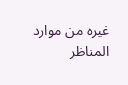غيره من موارد
المناظر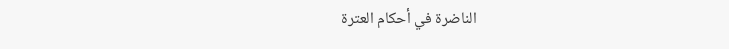الناضرة في أحكام العترة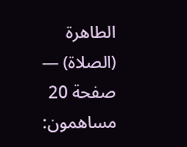الطاهرة (الصلاة) — صفحة 20
مساهمون: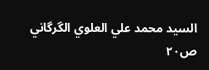السيد محمد علي العلوي الگرگاني
ص٢٠